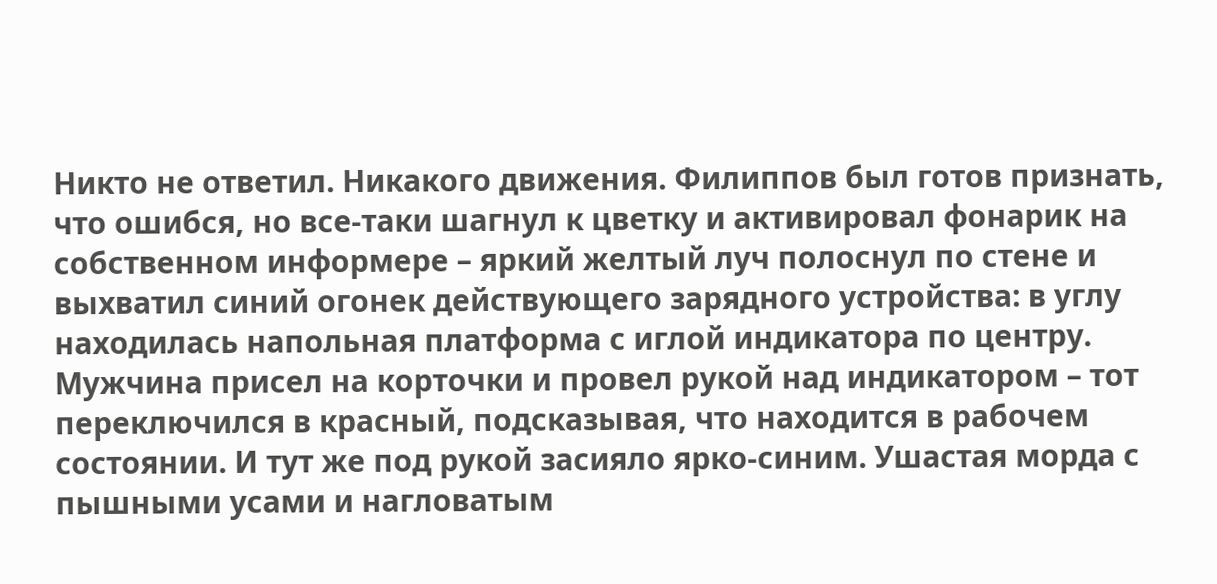Никто не ответил. Никакого движения. Филиппов был готов признать, что ошибся, но все-таки шагнул к цветку и активировал фонарик на собственном информере – яркий желтый луч полоснул по стене и выхватил синий огонек действующего зарядного устройства: в углу находилась напольная платформа с иглой индикатора по центру. Мужчина присел на корточки и провел рукой над индикатором – тот переключился в красный, подсказывая, что находится в рабочем состоянии. И тут же под рукой засияло ярко-синим. Ушастая морда с пышными усами и нагловатым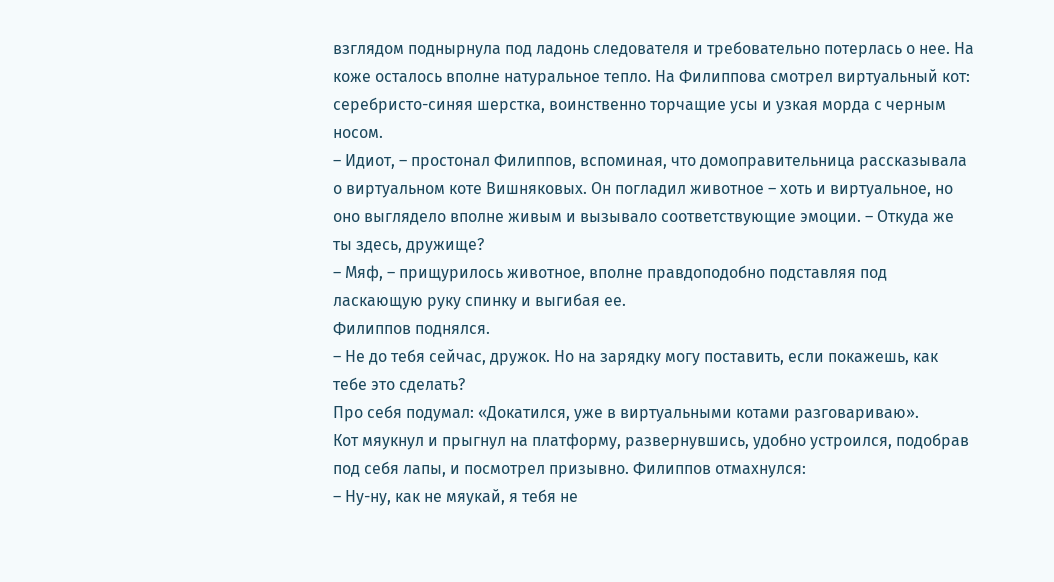взглядом поднырнула под ладонь следователя и требовательно потерлась о нее. На коже осталось вполне натуральное тепло. На Филиппова смотрел виртуальный кот: серебристо-синяя шерстка, воинственно торчащие усы и узкая морда с черным носом.
– Идиот, – простонал Филиппов, вспоминая, что домоправительница рассказывала о виртуальном коте Вишняковых. Он погладил животное – хоть и виртуальное, но оно выглядело вполне живым и вызывало соответствующие эмоции. – Откуда же ты здесь, дружище?
– Мяф, – прищурилось животное, вполне правдоподобно подставляя под ласкающую руку спинку и выгибая ее.
Филиппов поднялся.
– Не до тебя сейчас, дружок. Но на зарядку могу поставить, если покажешь, как тебе это сделать?
Про себя подумал: «Докатился, уже в виртуальными котами разговариваю».
Кот мяукнул и прыгнул на платформу, развернувшись, удобно устроился, подобрав под себя лапы, и посмотрел призывно. Филиппов отмахнулся:
– Ну-ну, как не мяукай, я тебя не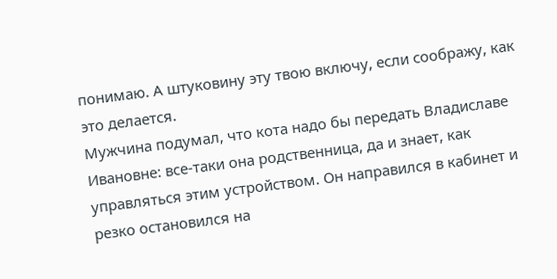понимаю. А штуковину эту твою включу, если соображу, как это делается.
Мужчина подумал, что кота надо бы передать Владиславе Ивановне: все-таки она родственница, да и знает, как управляться этим устройством. Он направился в кабинет и резко остановился на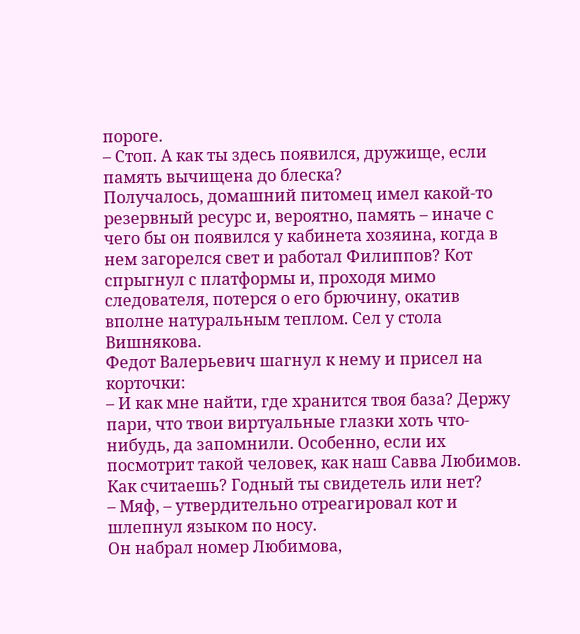пороге.
– Стоп. А как ты здесь появился, дружище, если память вычищена до блеска?
Получалось, домашний питомец имел какой-то резервный ресурс и, вероятно, память – иначе с чего бы он появился у кабинета хозяина, когда в нем загорелся свет и работал Филиппов? Кот спрыгнул с платформы и, проходя мимо следователя, потерся о его брючину, окатив вполне натуральным теплом. Сел у стола Вишнякова.
Федот Валерьевич шагнул к нему и присел на корточки:
– И как мне найти, где хранится твоя база? Держу пари, что твои виртуальные глазки хоть что-нибудь, да запомнили. Особенно, если их посмотрит такой человек, как наш Савва Любимов. Как считаешь? Годный ты свидетель или нет?
– Мяф, – утвердительно отреагировал кот и шлепнул языком по носу.
Он набрал номер Любимова,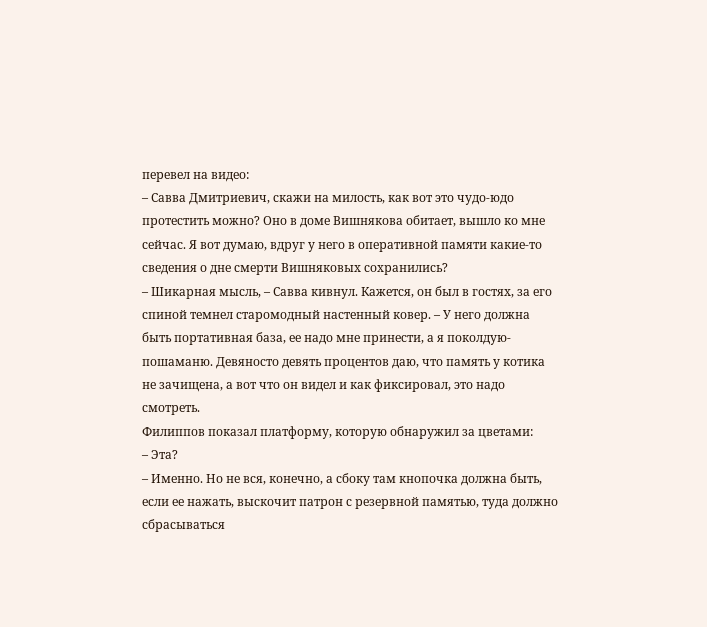перевел на видео:
– Савва Дмитриевич, скажи на милость, как вот это чудо-юдо протестить можно? Оно в доме Вишнякова обитает, вышло ко мне сейчас. Я вот думаю, вдруг у него в оперативной памяти какие-то сведения о дне смерти Вишняковых сохранились?
– Шикарная мысль, – Савва кивнул. Кажется, он был в гостях, за его спиной темнел старомодный настенный ковер. – У него должна быть портативная база, ее надо мне принести, а я поколдую-пошаманю. Девяносто девять процентов даю, что память у котика не зачищена, а вот что он видел и как фиксировал, это надо смотреть.
Филиппов показал платформу, которую обнаружил за цветами:
– Эта?
– Именно. Но не вся, конечно, а сбоку там кнопочка должна быть, если ее нажать, выскочит патрон с резервной памятью, туда должно сбрасываться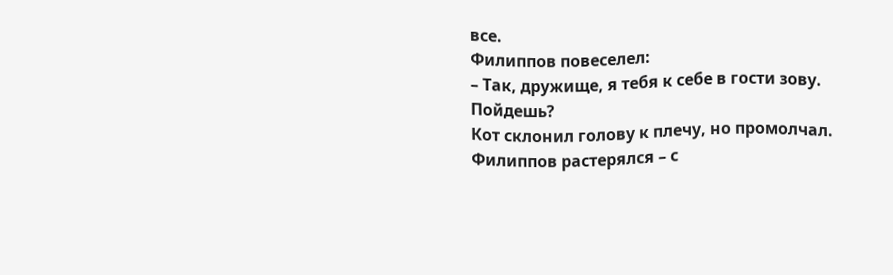все.
Филиппов повеселел:
– Так, дружище, я тебя к себе в гости зову. Пойдешь?
Кот склонил голову к плечу, но промолчал. Филиппов растерялся – с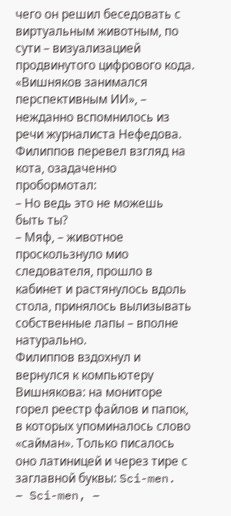чего он решил беседовать с виртуальным животным, по сути – визуализацией продвинутого цифрового кода.
«Вишняков занимался перспективным ИИ», – нежданно вспомнилось из речи журналиста Нефедова. Филиппов перевел взгляд на кота, озадаченно пробормотал:
– Но ведь это не можешь быть ты?
– Мяф, – животное проскользнуло мио следователя, прошло в кабинет и растянулось вдоль стола, принялось вылизывать собственные лапы – вполне натурально.
Филиппов вздохнул и вернулся к компьютеру Вишнякова: на мониторе горел реестр файлов и папок, в которых упоминалось слово «сайман». Только писалось оно латиницей и через тире с заглавной буквы: Sci-men.
– Sci-men, –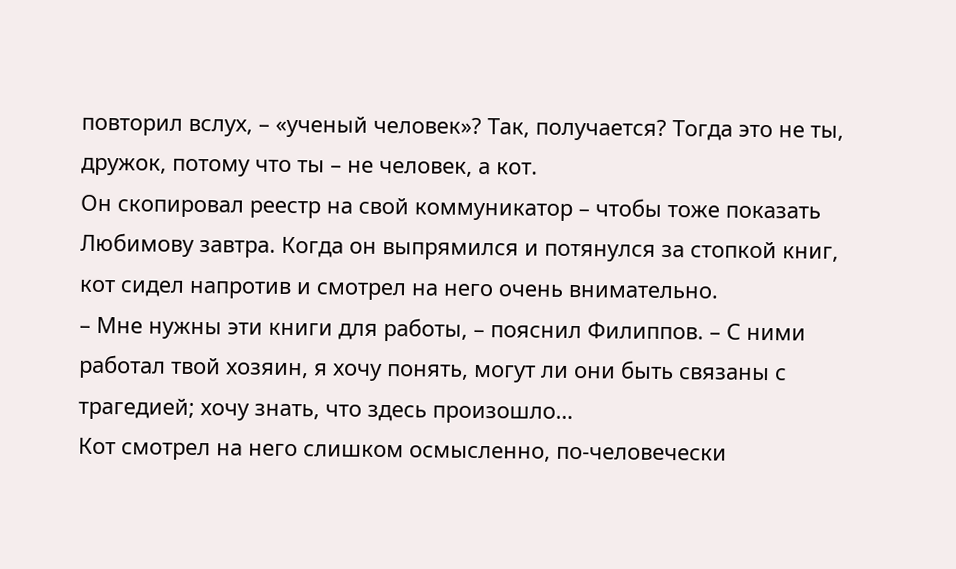повторил вслух, – «ученый человек»? Так, получается? Тогда это не ты, дружок, потому что ты – не человек, а кот.
Он скопировал реестр на свой коммуникатор – чтобы тоже показать Любимову завтра. Когда он выпрямился и потянулся за стопкой книг, кот сидел напротив и смотрел на него очень внимательно.
– Мне нужны эти книги для работы, – пояснил Филиппов. – С ними работал твой хозяин, я хочу понять, могут ли они быть связаны с трагедией; хочу знать, что здесь произошло…
Кот смотрел на него слишком осмысленно, по-человечески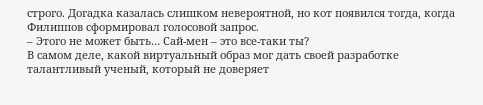строго. Догадка казалась слишком невероятной, но кот появился тогда, когда Филиппов сформировал голосовой запрос.
– Этого не может быть… Сай-мен – это все-таки ты?
В самом деле, какой виртуальный образ мог дать своей разработке талантливый ученый, который не доверяет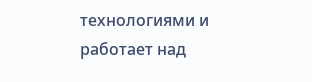технологиями и работает над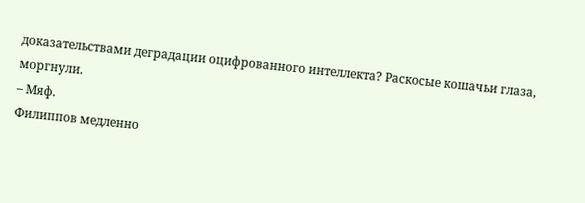доказательствами деградации оцифрованного интеллекта? Раскосые кошачьи глаза, моргнули.
– Мяф.
Филиппов медленно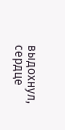выдохнул, сердце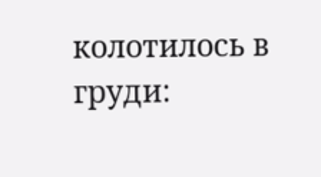колотилось в груди: